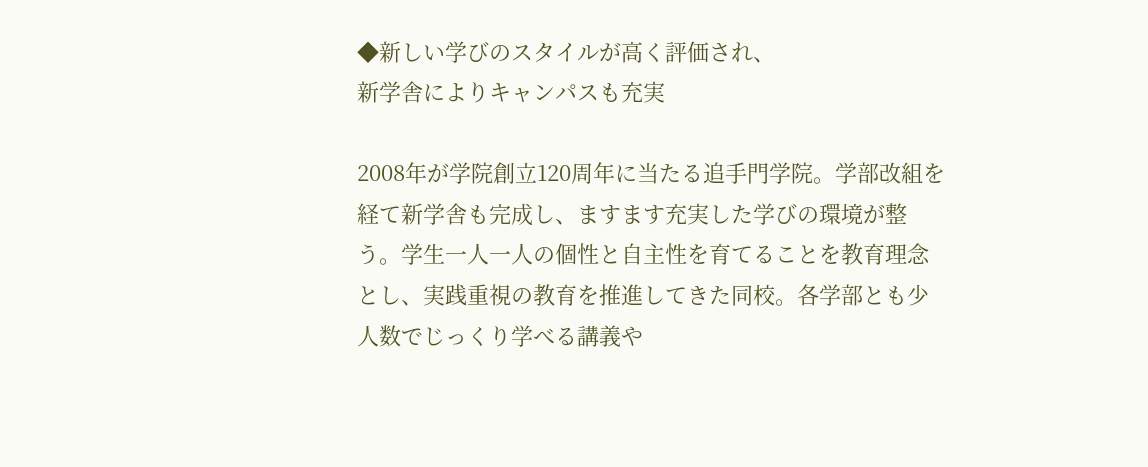◆新しい学びのスタイルが高く評価され、
新学舎によりキャンパスも充実

2008年が学院創立120周年に当たる追手門学院。学部改組を経て新学舎も完成し、ますます充実した学びの環境が整う。学生一人一人の個性と自主性を育てることを教育理念とし、実践重視の教育を推進してきた同校。各学部とも少人数でじっくり学べる講義や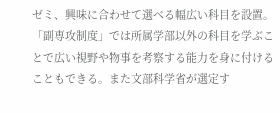ゼミ、興味に合わせて選べる幅広い科目を設置。「副専攻制度」では所属学部以外の科目を学ぶことで広い視野や物事を考察する能力を身に付けることもできる。また文部科学省が選定す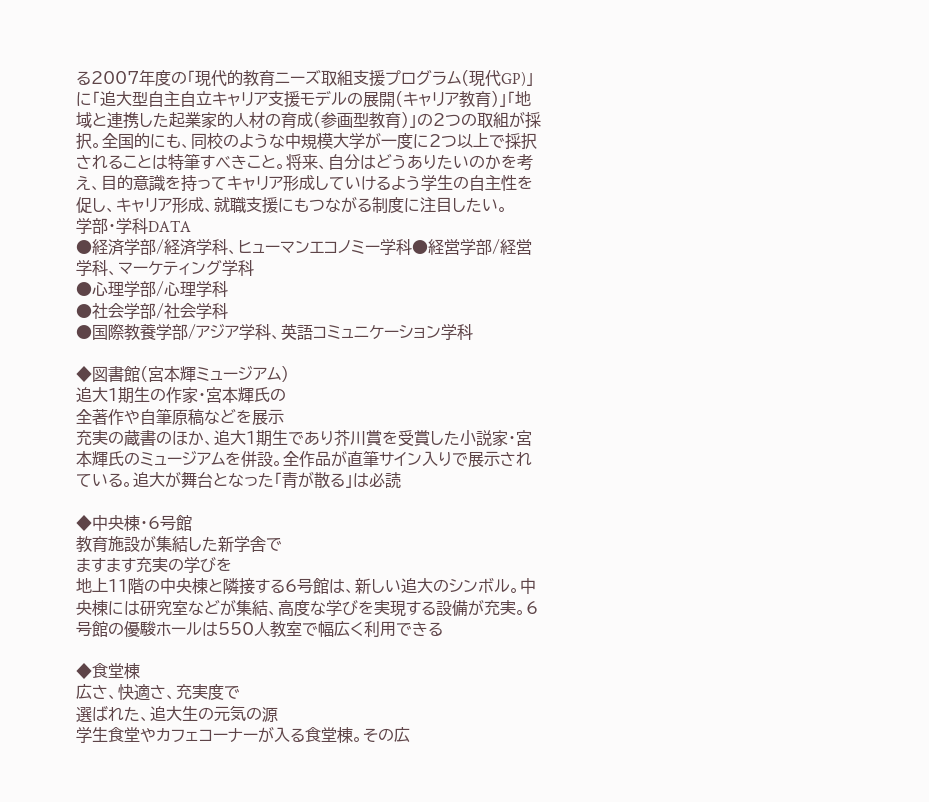る2007年度の「現代的教育ニーズ取組支援プログラム(現代GP)」に「追大型自主自立キャリア支援モデルの展開(キャリア教育)」「地域と連携した起業家的人材の育成(参画型教育)」の2つの取組が採択。全国的にも、同校のような中規模大学が一度に2つ以上で採択されることは特筆すべきこと。将来、自分はどうありたいのかを考え、目的意識を持ってキャリア形成していけるよう学生の自主性を促し、キャリア形成、就職支援にもつながる制度に注目したい。
学部・学科DATA
●経済学部/経済学科、ヒューマンエコノミー学科●経営学部/経営学科、マーケティング学科
●心理学部/心理学科
●社会学部/社会学科
●国際教養学部/アジア学科、英語コミュニケーション学科

◆図書館(宮本輝ミュージアム)
追大1期生の作家・宮本輝氏の
全著作や自筆原稿などを展示
充実の蔵書のほか、追大1期生であり芥川賞を受賞した小説家・宮本輝氏のミュージアムを併設。全作品が直筆サイン入りで展示されている。追大が舞台となった「青が散る」は必読

◆中央棟・6号館
教育施設が集結した新学舎で
ますます充実の学びを
地上11階の中央棟と隣接する6号館は、新しい追大のシンボル。中央棟には研究室などが集結、高度な学びを実現する設備が充実。6号館の優駿ホールは550人教室で幅広く利用できる

◆食堂棟
広さ、快適さ、充実度で
選ばれた、追大生の元気の源
学生食堂やカフェコーナーが入る食堂棟。その広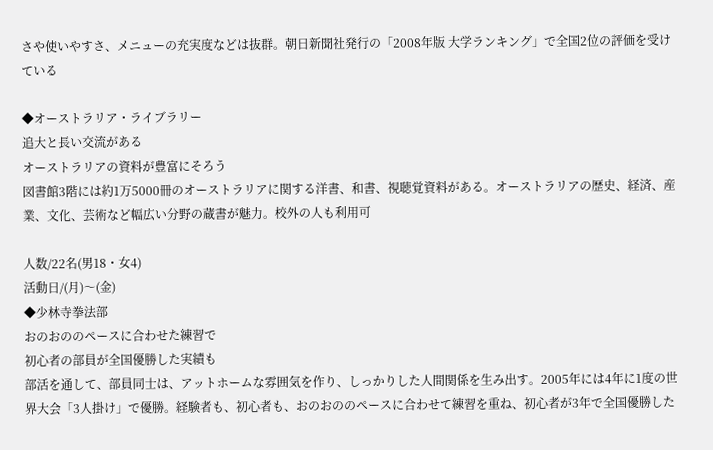さや使いやすさ、メニューの充実度などは抜群。朝日新聞社発行の「2008年版 大学ランキング」で全国2位の評価を受けている

◆オーストラリア・ライブラリー
追大と長い交流がある
オーストラリアの資料が豊富にそろう
図書館3階には約1万5000冊のオーストラリアに関する洋書、和書、視聴覚資料がある。オーストラリアの歴史、経済、産業、文化、芸術など幅広い分野の蔵書が魅力。校外の人も利用可

人数/22名(男18・女4)
活動日/(月)〜(金)
◆少林寺拳法部
おのおののペースに合わせた練習で
初心者の部員が全国優勝した実績も
部活を通して、部員同士は、アットホームな雰囲気を作り、しっかりした人間関係を生み出す。2005年には4年に1度の世界大会「3人掛け」で優勝。経験者も、初心者も、おのおののペースに合わせて練習を重ね、初心者が3年で全国優勝した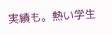実績も。熱い学生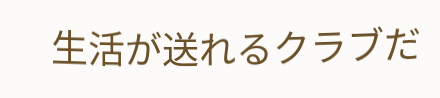生活が送れるクラブだ